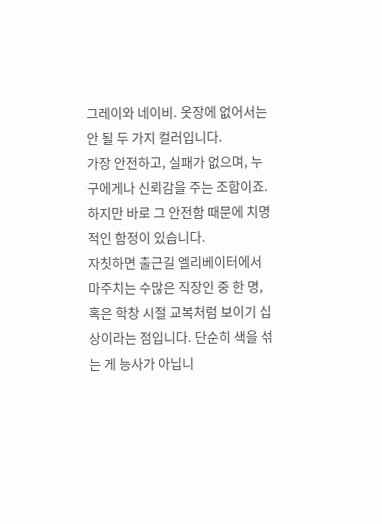그레이와 네이비. 옷장에 없어서는 안 될 두 가지 컬러입니다.
가장 안전하고, 실패가 없으며, 누구에게나 신뢰감을 주는 조합이죠. 하지만 바로 그 안전함 때문에 치명적인 함정이 있습니다.
자칫하면 출근길 엘리베이터에서 마주치는 수많은 직장인 중 한 명, 혹은 학창 시절 교복처럼 보이기 십상이라는 점입니다. 단순히 색을 섞는 게 능사가 아닙니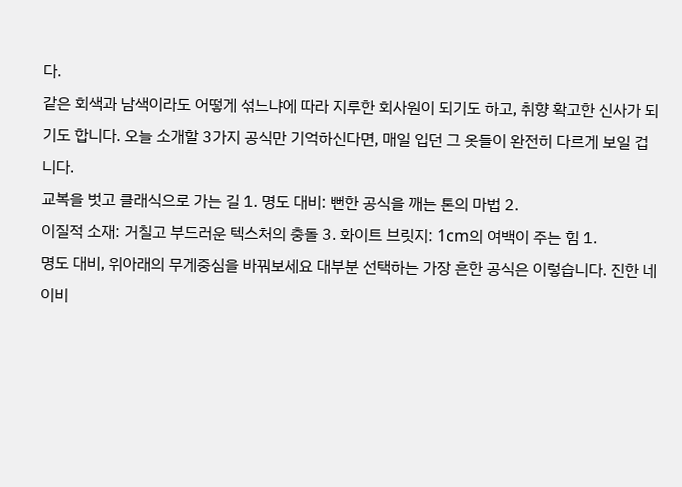다.
같은 회색과 남색이라도 어떻게 섞느냐에 따라 지루한 회사원이 되기도 하고, 취향 확고한 신사가 되기도 합니다. 오늘 소개할 3가지 공식만 기억하신다면, 매일 입던 그 옷들이 완전히 다르게 보일 겁니다.
교복을 벗고 클래식으로 가는 길 1. 명도 대비: 뻔한 공식을 깨는 톤의 마법 2.
이질적 소재: 거칠고 부드러운 텍스처의 충돌 3. 화이트 브릿지: 1cm의 여백이 주는 힘 1.
명도 대비, 위아래의 무게중심을 바꿔보세요 대부분 선택하는 가장 흔한 공식은 이렇습니다. 진한 네이비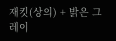재킷(상의) + 밝은 그레이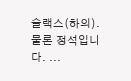슬랙스(하의).
물론 정석입니다. ...